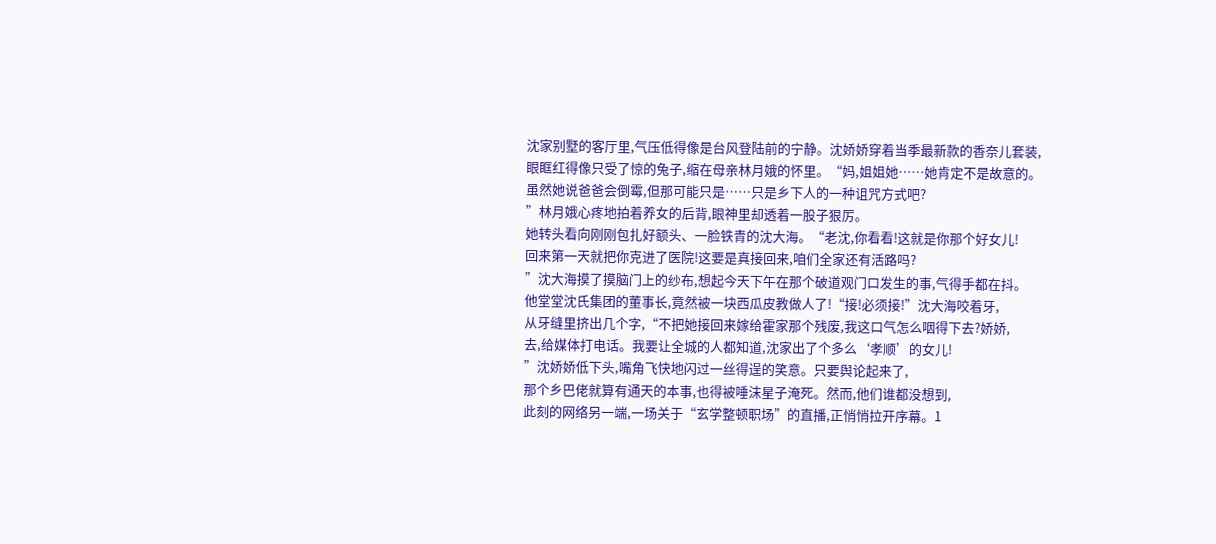沈家别墅的客厅里,气压低得像是台风登陆前的宁静。沈娇娇穿着当季最新款的香奈儿套装,
眼眶红得像只受了惊的兔子,缩在母亲林月娥的怀里。“妈,姐姐她……她肯定不是故意的。
虽然她说爸爸会倒霉,但那可能只是……只是乡下人的一种诅咒方式吧?
”林月娥心疼地拍着养女的后背,眼神里却透着一股子狠厉。
她转头看向刚刚包扎好额头、一脸铁青的沈大海。“老沈,你看看!这就是你那个好女儿!
回来第一天就把你克进了医院!这要是真接回来,咱们全家还有活路吗?
”沈大海摸了摸脑门上的纱布,想起今天下午在那个破道观门口发生的事,气得手都在抖。
他堂堂沈氏集团的董事长,竟然被一块西瓜皮教做人了!“接!必须接!”沈大海咬着牙,
从牙缝里挤出几个字,“不把她接回来嫁给霍家那个残废,我这口气怎么咽得下去?娇娇,
去,给媒体打电话。我要让全城的人都知道,沈家出了个多么‘孝顺’的女儿!
”沈娇娇低下头,嘴角飞快地闪过一丝得逞的笑意。只要舆论起来了,
那个乡巴佬就算有通天的本事,也得被唾沫星子淹死。然而,他们谁都没想到,
此刻的网络另一端,一场关于“玄学整顿职场”的直播,正悄悄拉开序幕。1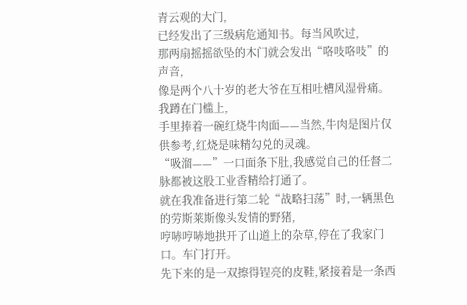青云观的大门,
已经发出了三级病危通知书。每当风吹过,
那两扇摇摇欲坠的木门就会发出“咯吱咯吱”的声音,
像是两个八十岁的老大爷在互相吐槽风湿骨痛。我蹲在门槛上,
手里捧着一碗红烧牛肉面——当然,牛肉是图片仅供参考,红烧是味精勾兑的灵魂。
“吸溜——”一口面条下肚,我感觉自己的任督二脉都被这股工业香精给打通了。
就在我准备进行第二轮“战略扫荡”时,一辆黑色的劳斯莱斯像头发情的野猪,
哼哧哼哧地拱开了山道上的杂草,停在了我家门口。车门打开。
先下来的是一双擦得锃亮的皮鞋,紧接着是一条西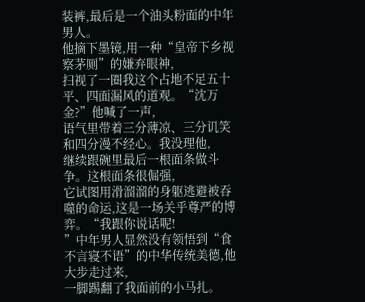装裤,最后是一个油头粉面的中年男人。
他摘下墨镜,用一种“皇帝下乡视察茅厕”的嫌弃眼神,
扫视了一圈我这个占地不足五十平、四面漏风的道观。“沈万金?”他喊了一声,
语气里带着三分薄凉、三分讥笑和四分漫不经心。我没理他,
继续跟碗里最后一根面条做斗争。这根面条很倔强,
它试图用滑溜溜的身躯逃避被吞噬的命运,这是一场关乎尊严的博弈。“我跟你说话呢!
”中年男人显然没有领悟到“食不言寝不语”的中华传统美德,他大步走过来,
一脚踢翻了我面前的小马扎。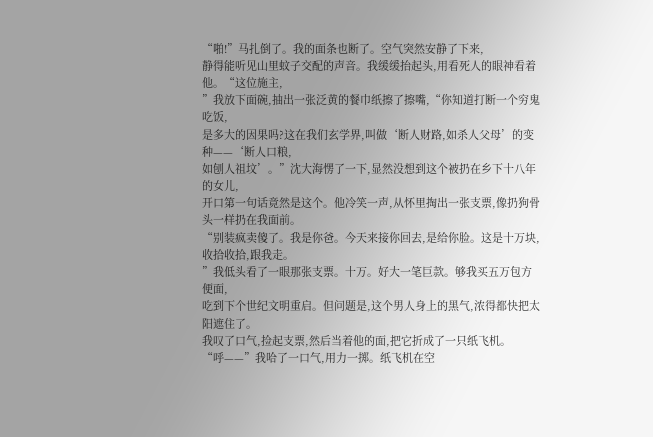“啪!”马扎倒了。我的面条也断了。空气突然安静了下来,
静得能听见山里蚊子交配的声音。我缓缓抬起头,用看死人的眼神看着他。“这位施主,
”我放下面碗,抽出一张泛黄的餐巾纸擦了擦嘴,“你知道打断一个穷鬼吃饭,
是多大的因果吗?这在我们玄学界,叫做‘断人财路,如杀人父母’的变种——‘断人口粮,
如刨人祖坟’。”沈大海愣了一下,显然没想到这个被扔在乡下十八年的女儿,
开口第一句话竟然是这个。他冷笑一声,从怀里掏出一张支票,像扔狗骨头一样扔在我面前。
“别装疯卖傻了。我是你爸。今天来接你回去,是给你脸。这是十万块,收拾收拾,跟我走。
”我低头看了一眼那张支票。十万。好大一笔巨款。够我买五万包方便面,
吃到下个世纪文明重启。但问题是,这个男人身上的黑气,浓得都快把太阳遮住了。
我叹了口气,捡起支票,然后当着他的面,把它折成了一只纸飞机。
“呼——”我哈了一口气,用力一掷。纸飞机在空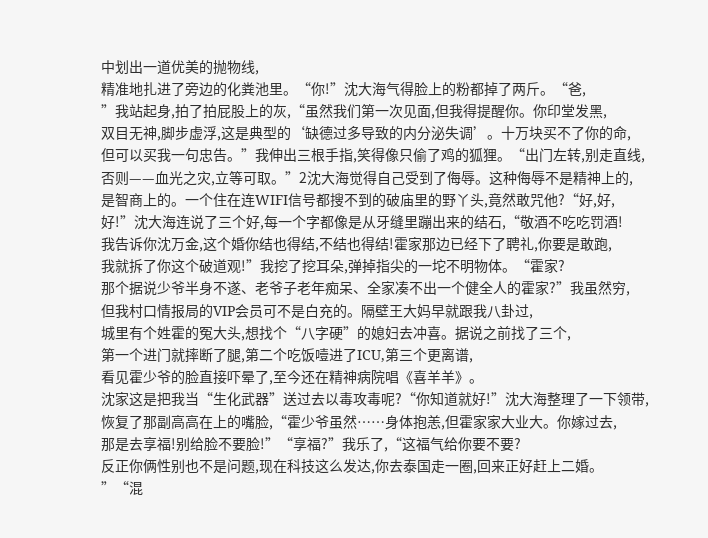中划出一道优美的抛物线,
精准地扎进了旁边的化粪池里。“你!”沈大海气得脸上的粉都掉了两斤。“爸,
”我站起身,拍了拍屁股上的灰,“虽然我们第一次见面,但我得提醒你。你印堂发黑,
双目无神,脚步虚浮,这是典型的‘缺德过多导致的内分泌失调’。十万块买不了你的命,
但可以买我一句忠告。”我伸出三根手指,笑得像只偷了鸡的狐狸。“出门左转,别走直线,
否则——血光之灾,立等可取。”2沈大海觉得自己受到了侮辱。这种侮辱不是精神上的,
是智商上的。一个住在连WIFI信号都搜不到的破庙里的野丫头,竟然敢咒他?“好,好,
好!”沈大海连说了三个好,每一个字都像是从牙缝里蹦出来的结石,“敬酒不吃吃罚酒!
我告诉你沈万金,这个婚你结也得结,不结也得结!霍家那边已经下了聘礼,你要是敢跑,
我就拆了你这个破道观!”我挖了挖耳朵,弹掉指尖的一坨不明物体。“霍家?
那个据说少爷半身不遂、老爷子老年痴呆、全家凑不出一个健全人的霍家?”我虽然穷,
但我村口情报局的VIP会员可不是白充的。隔壁王大妈早就跟我八卦过,
城里有个姓霍的冤大头,想找个“八字硬”的媳妇去冲喜。据说之前找了三个,
第一个进门就摔断了腿,第二个吃饭噎进了ICU,第三个更离谱,
看见霍少爷的脸直接吓晕了,至今还在精神病院唱《喜羊羊》。
沈家这是把我当“生化武器”送过去以毒攻毒呢?“你知道就好!”沈大海整理了一下领带,
恢复了那副高高在上的嘴脸,“霍少爷虽然……身体抱恙,但霍家家大业大。你嫁过去,
那是去享福!别给脸不要脸!”“享福?”我乐了,“这福气给你要不要?
反正你俩性别也不是问题,现在科技这么发达,你去泰国走一圈,回来正好赶上二婚。
”“混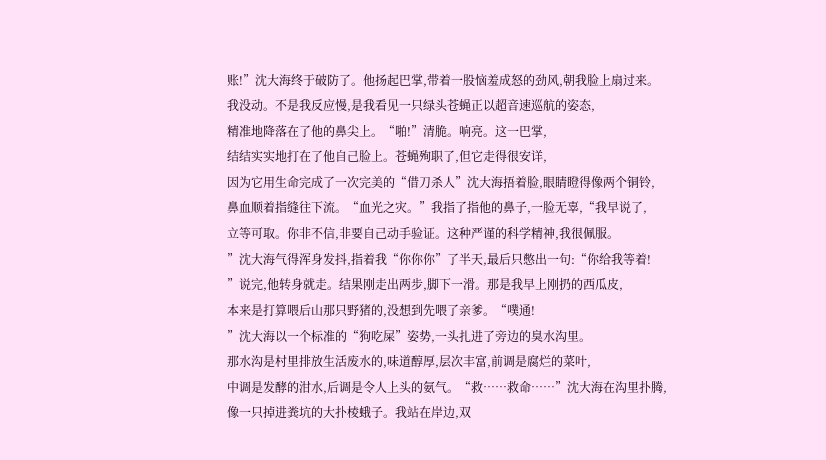账!”沈大海终于破防了。他扬起巴掌,带着一股恼羞成怒的劲风,朝我脸上扇过来。
我没动。不是我反应慢,是我看见一只绿头苍蝇正以超音速巡航的姿态,
精准地降落在了他的鼻尖上。“啪!”清脆。响亮。这一巴掌,
结结实实地打在了他自己脸上。苍蝇殉职了,但它走得很安详,
因为它用生命完成了一次完美的“借刀杀人”沈大海捂着脸,眼睛瞪得像两个铜铃,
鼻血顺着指缝往下流。“血光之灾。”我指了指他的鼻子,一脸无辜,“我早说了,
立等可取。你非不信,非要自己动手验证。这种严谨的科学精神,我很佩服。
”沈大海气得浑身发抖,指着我“你你你”了半天,最后只憋出一句:“你给我等着!
”说完,他转身就走。结果刚走出两步,脚下一滑。那是我早上刚扔的西瓜皮,
本来是打算喂后山那只野猪的,没想到先喂了亲爹。“噗通!
”沈大海以一个标准的“狗吃屎”姿势,一头扎进了旁边的臭水沟里。
那水沟是村里排放生活废水的,味道醇厚,层次丰富,前调是腐烂的菜叶,
中调是发酵的泔水,后调是令人上头的氨气。“救……救命……”沈大海在沟里扑腾,
像一只掉进粪坑的大扑棱蛾子。我站在岸边,双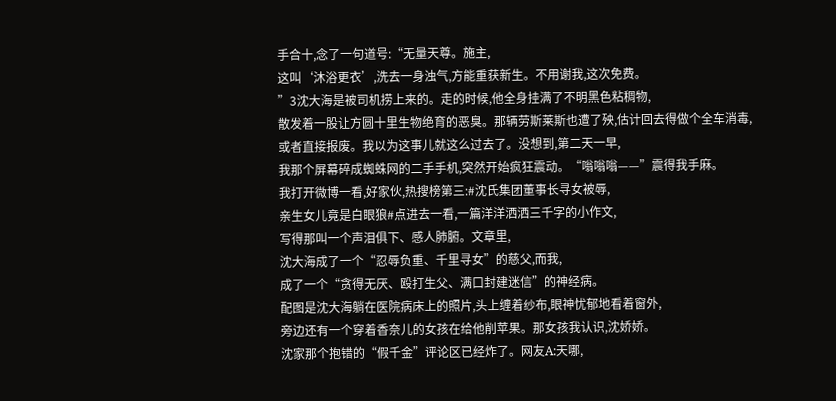手合十,念了一句道号:“无量天尊。施主,
这叫‘沐浴更衣’,洗去一身浊气,方能重获新生。不用谢我,这次免费。
”3沈大海是被司机捞上来的。走的时候,他全身挂满了不明黑色粘稠物,
散发着一股让方圆十里生物绝育的恶臭。那辆劳斯莱斯也遭了殃,估计回去得做个全车消毒,
或者直接报废。我以为这事儿就这么过去了。没想到,第二天一早,
我那个屏幕碎成蜘蛛网的二手手机,突然开始疯狂震动。“嗡嗡嗡——”震得我手麻。
我打开微博一看,好家伙,热搜榜第三:#沈氏集团董事长寻女被辱,
亲生女儿竟是白眼狼#点进去一看,一篇洋洋洒洒三千字的小作文,
写得那叫一个声泪俱下、感人肺腑。文章里,
沈大海成了一个“忍辱负重、千里寻女”的慈父,而我,
成了一个“贪得无厌、殴打生父、满口封建迷信”的神经病。
配图是沈大海躺在医院病床上的照片,头上缠着纱布,眼神忧郁地看着窗外,
旁边还有一个穿着香奈儿的女孩在给他削苹果。那女孩我认识,沈娇娇。
沈家那个抱错的“假千金”评论区已经炸了。网友A:天哪,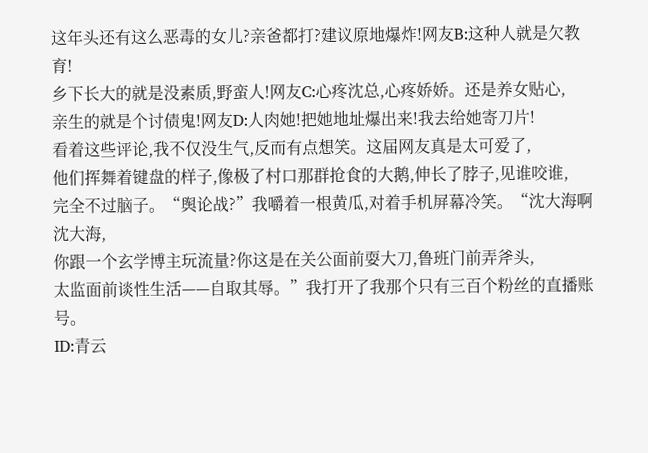这年头还有这么恶毒的女儿?亲爸都打?建议原地爆炸!网友B:这种人就是欠教育!
乡下长大的就是没素质,野蛮人!网友C:心疼沈总,心疼娇娇。还是养女贴心,
亲生的就是个讨债鬼!网友D:人肉她!把她地址爆出来!我去给她寄刀片!
看着这些评论,我不仅没生气,反而有点想笑。这届网友真是太可爱了,
他们挥舞着键盘的样子,像极了村口那群抢食的大鹅,伸长了脖子,见谁咬谁,
完全不过脑子。“舆论战?”我嚼着一根黄瓜,对着手机屏幕冷笑。“沈大海啊沈大海,
你跟一个玄学博主玩流量?你这是在关公面前耍大刀,鲁班门前弄斧头,
太监面前谈性生活——自取其辱。”我打开了我那个只有三百个粉丝的直播账号。
ID:青云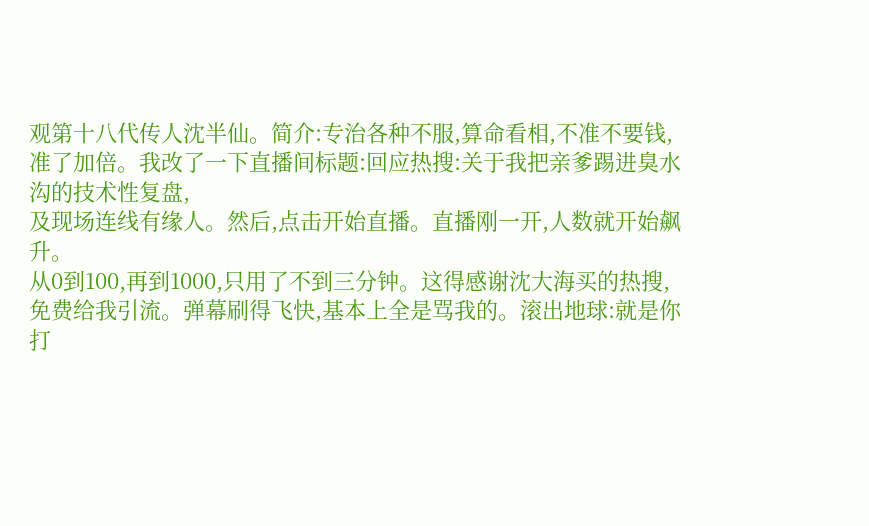观第十八代传人沈半仙。简介:专治各种不服,算命看相,不准不要钱,
准了加倍。我改了一下直播间标题:回应热搜:关于我把亲爹踢进臭水沟的技术性复盘,
及现场连线有缘人。然后,点击开始直播。直播刚一开,人数就开始飙升。
从0到100,再到1000,只用了不到三分钟。这得感谢沈大海买的热搜,
免费给我引流。弹幕刷得飞快,基本上全是骂我的。滚出地球:就是你打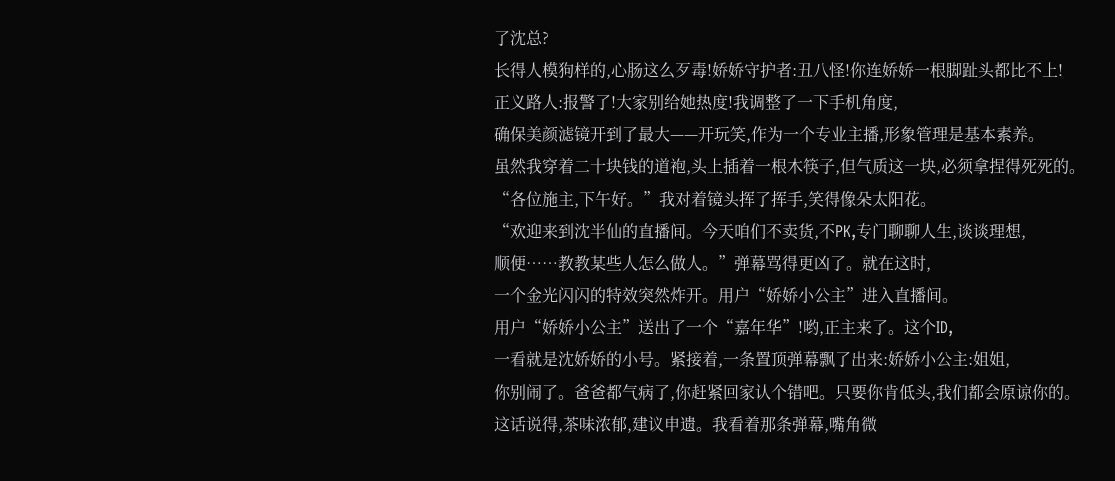了沈总?
长得人模狗样的,心肠这么歹毒!娇娇守护者:丑八怪!你连娇娇一根脚趾头都比不上!
正义路人:报警了!大家别给她热度!我调整了一下手机角度,
确保美颜滤镜开到了最大——开玩笑,作为一个专业主播,形象管理是基本素养。
虽然我穿着二十块钱的道袍,头上插着一根木筷子,但气质这一块,必须拿捏得死死的。
“各位施主,下午好。”我对着镜头挥了挥手,笑得像朵太阳花。
“欢迎来到沈半仙的直播间。今天咱们不卖货,不PK,专门聊聊人生,谈谈理想,
顺便……教教某些人怎么做人。”弹幕骂得更凶了。就在这时,
一个金光闪闪的特效突然炸开。用户“娇娇小公主”进入直播间。
用户“娇娇小公主”送出了一个“嘉年华”!哟,正主来了。这个ID,
一看就是沈娇娇的小号。紧接着,一条置顶弹幕飘了出来:娇娇小公主:姐姐,
你别闹了。爸爸都气病了,你赶紧回家认个错吧。只要你肯低头,我们都会原谅你的。
这话说得,茶味浓郁,建议申遗。我看着那条弹幕,嘴角微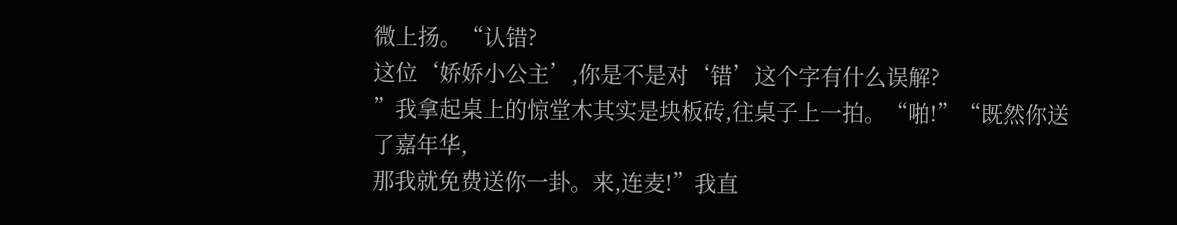微上扬。“认错?
这位‘娇娇小公主’,你是不是对‘错’这个字有什么误解?
”我拿起桌上的惊堂木其实是块板砖,往桌子上一拍。“啪!”“既然你送了嘉年华,
那我就免费送你一卦。来,连麦!”我直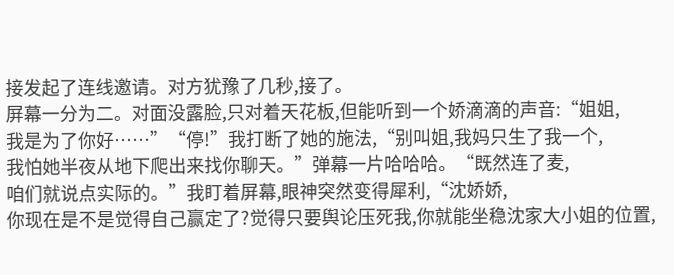接发起了连线邀请。对方犹豫了几秒,接了。
屏幕一分为二。对面没露脸,只对着天花板,但能听到一个娇滴滴的声音:“姐姐,
我是为了你好……”“停!”我打断了她的施法,“别叫姐,我妈只生了我一个,
我怕她半夜从地下爬出来找你聊天。”弹幕一片哈哈哈。“既然连了麦,
咱们就说点实际的。”我盯着屏幕,眼神突然变得犀利,“沈娇娇,
你现在是不是觉得自己赢定了?觉得只要舆论压死我,你就能坐稳沈家大小姐的位置,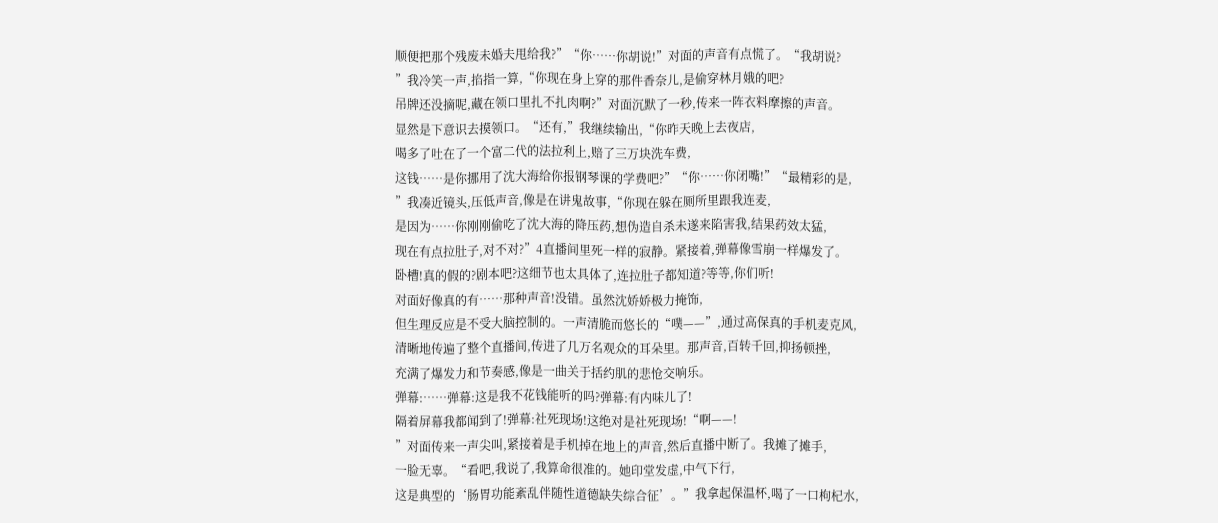顺便把那个残废未婚夫甩给我?”“你……你胡说!”对面的声音有点慌了。“我胡说?
”我冷笑一声,掐指一算,“你现在身上穿的那件香奈儿,是偷穿林月娥的吧?
吊牌还没摘呢,藏在领口里扎不扎肉啊?”对面沉默了一秒,传来一阵衣料摩擦的声音。
显然是下意识去摸领口。“还有,”我继续输出,“你昨天晚上去夜店,
喝多了吐在了一个富二代的法拉利上,赔了三万块洗车费,
这钱……是你挪用了沈大海给你报钢琴课的学费吧?”“你……你闭嘴!”“最精彩的是,
”我凑近镜头,压低声音,像是在讲鬼故事,“你现在躲在厕所里跟我连麦,
是因为……你刚刚偷吃了沈大海的降压药,想伪造自杀未遂来陷害我,结果药效太猛,
现在有点拉肚子,对不对?”4直播间里死一样的寂静。紧接着,弹幕像雪崩一样爆发了。
卧槽!真的假的?剧本吧?这细节也太具体了,连拉肚子都知道?等等,你们听!
对面好像真的有……那种声音!没错。虽然沈娇娇极力掩饰,
但生理反应是不受大脑控制的。一声清脆而悠长的“噗——”,通过高保真的手机麦克风,
清晰地传遍了整个直播间,传进了几万名观众的耳朵里。那声音,百转千回,抑扬顿挫,
充满了爆发力和节奏感,像是一曲关于括约肌的悲怆交响乐。
弹幕:……弹幕:这是我不花钱能听的吗?弹幕:有内味儿了!
隔着屏幕我都闻到了!弹幕:社死现场!这绝对是社死现场!“啊——!
”对面传来一声尖叫,紧接着是手机掉在地上的声音,然后直播中断了。我摊了摊手,
一脸无辜。“看吧,我说了,我算命很准的。她印堂发虚,中气下行,
这是典型的‘肠胃功能紊乱伴随性道德缺失综合征’。”我拿起保温杯,喝了一口枸杞水,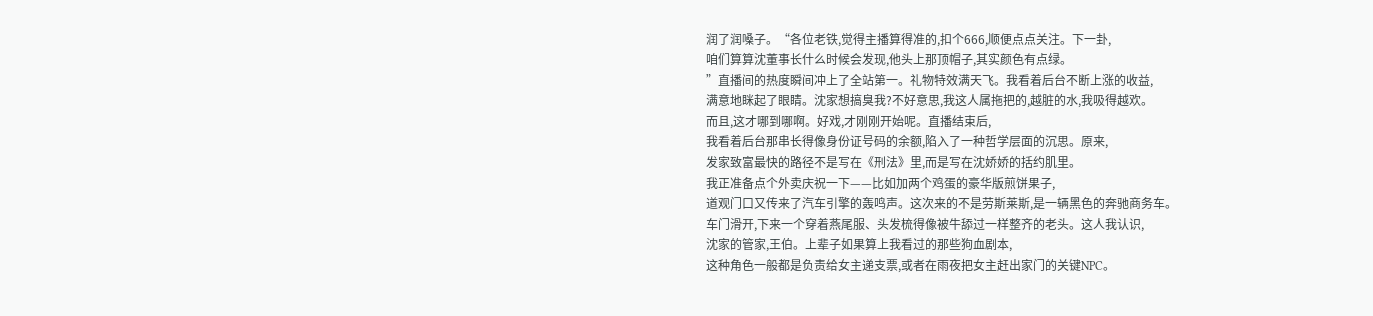润了润嗓子。“各位老铁,觉得主播算得准的,扣个666,顺便点点关注。下一卦,
咱们算算沈董事长什么时候会发现,他头上那顶帽子,其实颜色有点绿。
”直播间的热度瞬间冲上了全站第一。礼物特效满天飞。我看着后台不断上涨的收益,
满意地眯起了眼睛。沈家想搞臭我?不好意思,我这人属拖把的,越脏的水,我吸得越欢。
而且,这才哪到哪啊。好戏,才刚刚开始呢。直播结束后,
我看着后台那串长得像身份证号码的余额,陷入了一种哲学层面的沉思。原来,
发家致富最快的路径不是写在《刑法》里,而是写在沈娇娇的括约肌里。
我正准备点个外卖庆祝一下——比如加两个鸡蛋的豪华版煎饼果子,
道观门口又传来了汽车引擎的轰鸣声。这次来的不是劳斯莱斯,是一辆黑色的奔驰商务车。
车门滑开,下来一个穿着燕尾服、头发梳得像被牛舔过一样整齐的老头。这人我认识,
沈家的管家,王伯。上辈子如果算上我看过的那些狗血剧本,
这种角色一般都是负责给女主递支票,或者在雨夜把女主赶出家门的关键NPC。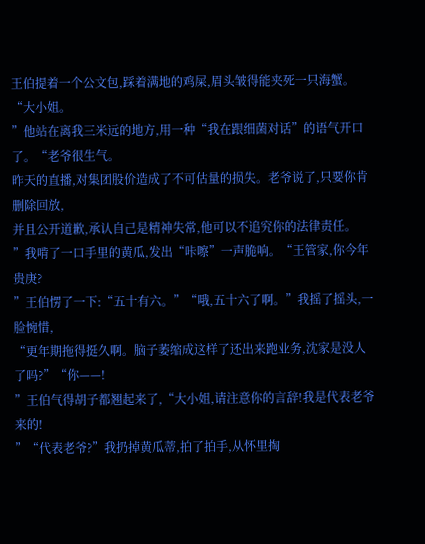王伯提着一个公文包,踩着满地的鸡屎,眉头皱得能夹死一只海蟹。“大小姐。
”他站在离我三米远的地方,用一种“我在跟细菌对话”的语气开口了。“老爷很生气。
昨天的直播,对集团股价造成了不可估量的损失。老爷说了,只要你肯删除回放,
并且公开道歉,承认自己是精神失常,他可以不追究你的法律责任。
”我啃了一口手里的黄瓜,发出“咔嚓”一声脆响。“王管家,你今年贵庚?
”王伯愣了一下:“五十有六。”“哦,五十六了啊。”我摇了摇头,一脸惋惜,
“更年期拖得挺久啊。脑子萎缩成这样了还出来跑业务,沈家是没人了吗?”“你——!
”王伯气得胡子都翘起来了,“大小姐,请注意你的言辞!我是代表老爷来的!
”“代表老爷?”我扔掉黄瓜蒂,拍了拍手,从怀里掏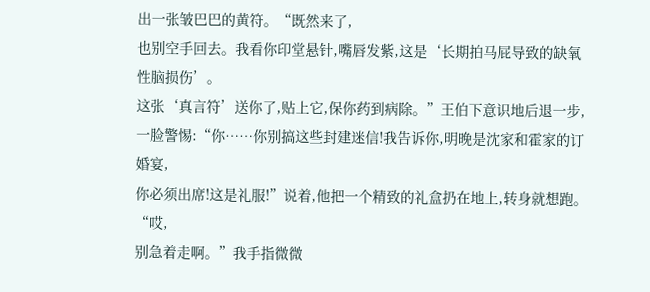出一张皱巴巴的黄符。“既然来了,
也别空手回去。我看你印堂悬针,嘴唇发紫,这是‘长期拍马屁导致的缺氧性脑损伤’。
这张‘真言符’送你了,贴上它,保你药到病除。”王伯下意识地后退一步,
一脸警惕:“你……你别搞这些封建迷信!我告诉你,明晚是沈家和霍家的订婚宴,
你必须出席!这是礼服!”说着,他把一个精致的礼盒扔在地上,转身就想跑。“哎,
别急着走啊。”我手指微微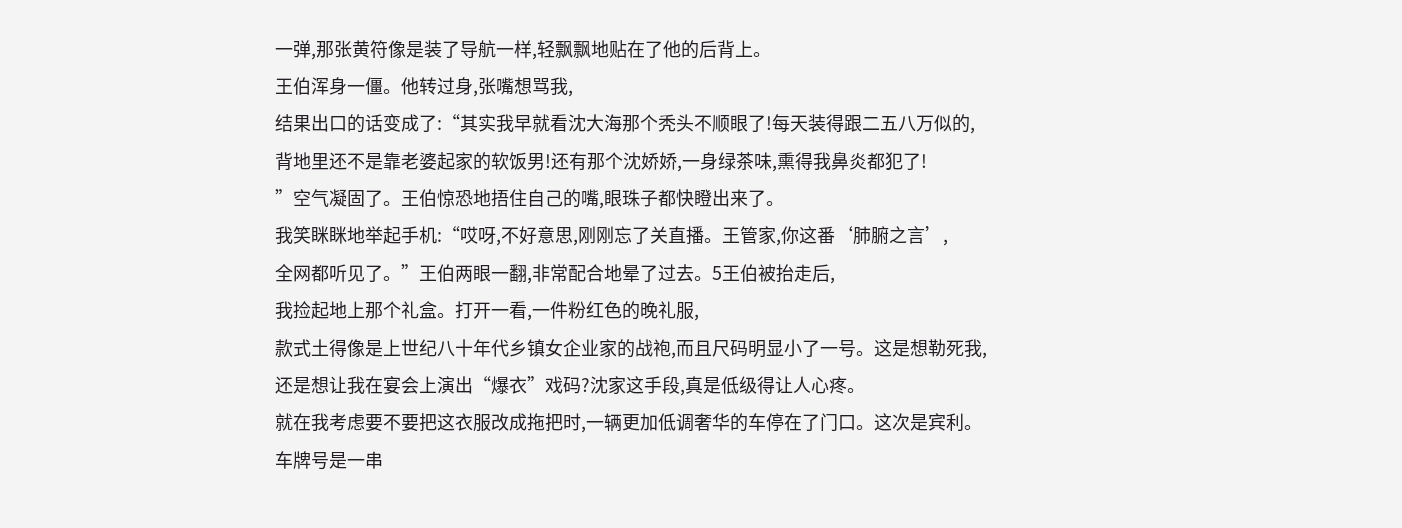一弹,那张黄符像是装了导航一样,轻飘飘地贴在了他的后背上。
王伯浑身一僵。他转过身,张嘴想骂我,
结果出口的话变成了:“其实我早就看沈大海那个秃头不顺眼了!每天装得跟二五八万似的,
背地里还不是靠老婆起家的软饭男!还有那个沈娇娇,一身绿茶味,熏得我鼻炎都犯了!
”空气凝固了。王伯惊恐地捂住自己的嘴,眼珠子都快瞪出来了。
我笑眯眯地举起手机:“哎呀,不好意思,刚刚忘了关直播。王管家,你这番‘肺腑之言’,
全网都听见了。”王伯两眼一翻,非常配合地晕了过去。5王伯被抬走后,
我捡起地上那个礼盒。打开一看,一件粉红色的晚礼服,
款式土得像是上世纪八十年代乡镇女企业家的战袍,而且尺码明显小了一号。这是想勒死我,
还是想让我在宴会上演出“爆衣”戏码?沈家这手段,真是低级得让人心疼。
就在我考虑要不要把这衣服改成拖把时,一辆更加低调奢华的车停在了门口。这次是宾利。
车牌号是一串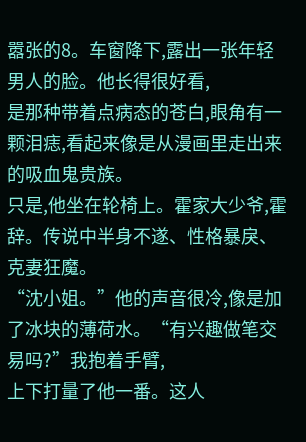嚣张的8。车窗降下,露出一张年轻男人的脸。他长得很好看,
是那种带着点病态的苍白,眼角有一颗泪痣,看起来像是从漫画里走出来的吸血鬼贵族。
只是,他坐在轮椅上。霍家大少爷,霍辞。传说中半身不遂、性格暴戾、克妻狂魔。
“沈小姐。”他的声音很冷,像是加了冰块的薄荷水。“有兴趣做笔交易吗?”我抱着手臂,
上下打量了他一番。这人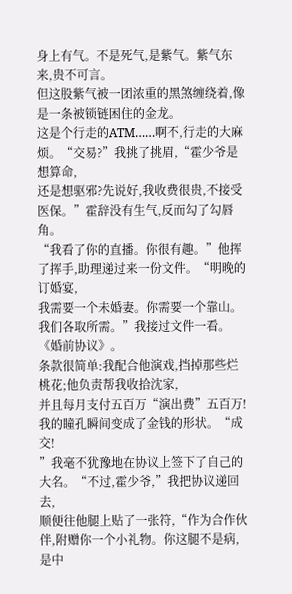身上有气。不是死气,是紫气。紫气东来,贵不可言。
但这股紫气被一团浓重的黑煞缠绕着,像是一条被锁链困住的金龙。
这是个行走的ATM……啊不,行走的大麻烦。“交易?”我挑了挑眉,“霍少爷是想算命,
还是想驱邪?先说好,我收费很贵,不接受医保。”霍辞没有生气,反而勾了勾唇角。
“我看了你的直播。你很有趣。”他挥了挥手,助理递过来一份文件。“明晚的订婚宴,
我需要一个未婚妻。你需要一个靠山。我们各取所需。”我接过文件一看。《婚前协议》。
条款很简单:我配合他演戏,挡掉那些烂桃花;他负责帮我收拾沈家,
并且每月支付五百万“演出费”五百万!我的瞳孔瞬间变成了金钱的形状。“成交!
”我毫不犹豫地在协议上签下了自己的大名。“不过,霍少爷,”我把协议递回去,
顺便往他腿上贴了一张符,“作为合作伙伴,附赠你一个小礼物。你这腿不是病,是中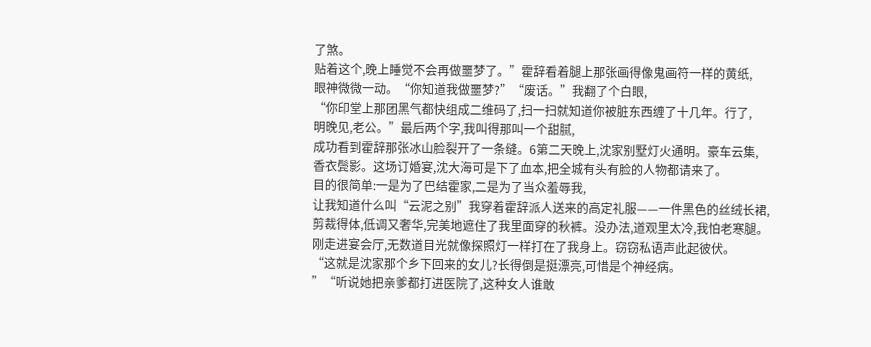了煞。
贴着这个,晚上睡觉不会再做噩梦了。”霍辞看着腿上那张画得像鬼画符一样的黄纸,
眼神微微一动。“你知道我做噩梦?”“废话。”我翻了个白眼,
“你印堂上那团黑气都快组成二维码了,扫一扫就知道你被脏东西缠了十几年。行了,
明晚见,老公。”最后两个字,我叫得那叫一个甜腻,
成功看到霍辞那张冰山脸裂开了一条缝。6第二天晚上,沈家别墅灯火通明。豪车云集,
香衣鬓影。这场订婚宴,沈大海可是下了血本,把全城有头有脸的人物都请来了。
目的很简单:一是为了巴结霍家,二是为了当众羞辱我,
让我知道什么叫“云泥之别”我穿着霍辞派人送来的高定礼服——一件黑色的丝绒长裙,
剪裁得体,低调又奢华,完美地遮住了我里面穿的秋裤。没办法,道观里太冷,我怕老寒腿。
刚走进宴会厅,无数道目光就像探照灯一样打在了我身上。窃窃私语声此起彼伏。
“这就是沈家那个乡下回来的女儿?长得倒是挺漂亮,可惜是个神经病。
”“听说她把亲爹都打进医院了,这种女人谁敢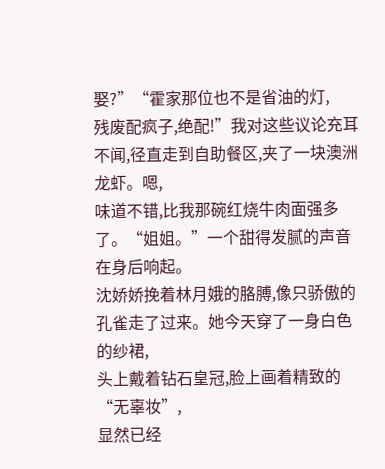娶?”“霍家那位也不是省油的灯,
残废配疯子,绝配!”我对这些议论充耳不闻,径直走到自助餐区,夹了一块澳洲龙虾。嗯,
味道不错,比我那碗红烧牛肉面强多了。“姐姐。”一个甜得发腻的声音在身后响起。
沈娇娇挽着林月娥的胳膊,像只骄傲的孔雀走了过来。她今天穿了一身白色的纱裙,
头上戴着钻石皇冠,脸上画着精致的“无辜妆”,
显然已经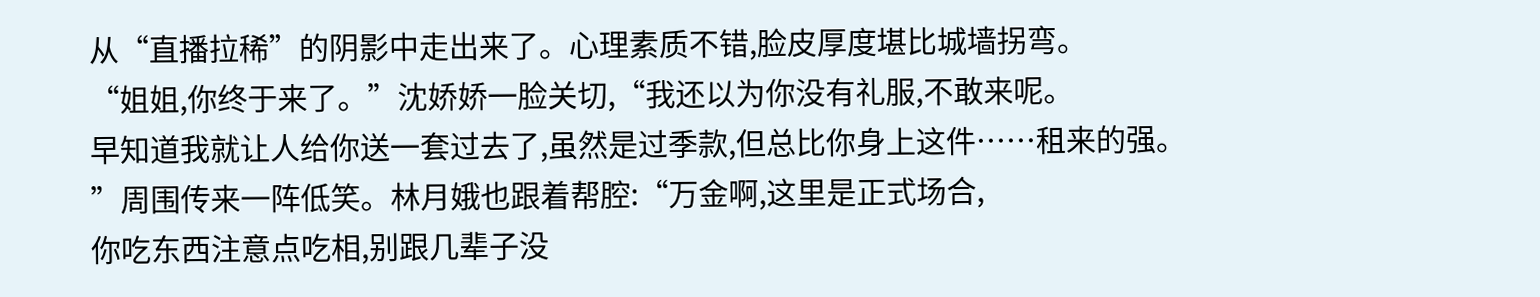从“直播拉稀”的阴影中走出来了。心理素质不错,脸皮厚度堪比城墙拐弯。
“姐姐,你终于来了。”沈娇娇一脸关切,“我还以为你没有礼服,不敢来呢。
早知道我就让人给你送一套过去了,虽然是过季款,但总比你身上这件……租来的强。
”周围传来一阵低笑。林月娥也跟着帮腔:“万金啊,这里是正式场合,
你吃东西注意点吃相,别跟几辈子没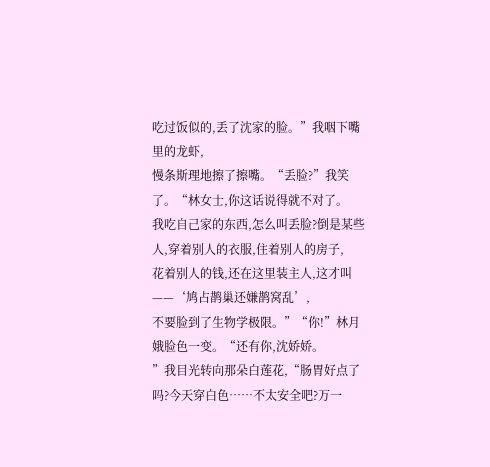吃过饭似的,丢了沈家的脸。”我咽下嘴里的龙虾,
慢条斯理地擦了擦嘴。“丢脸?”我笑了。“林女士,你这话说得就不对了。
我吃自己家的东西,怎么叫丢脸?倒是某些人,穿着别人的衣服,住着别人的房子,
花着别人的钱,还在这里装主人,这才叫——‘鸠占鹊巢还嫌鹊窝乱’,
不要脸到了生物学极限。”“你!”林月娥脸色一变。“还有你,沈娇娇。
”我目光转向那朵白莲花,“肠胃好点了吗?今天穿白色……不太安全吧?万一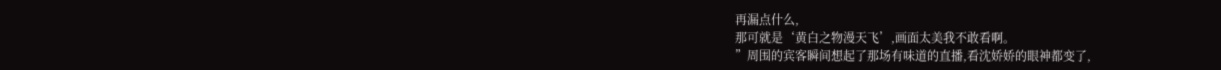再漏点什么,
那可就是‘黄白之物漫天飞’,画面太美我不敢看啊。
”周围的宾客瞬间想起了那场有味道的直播,看沈娇娇的眼神都变了,